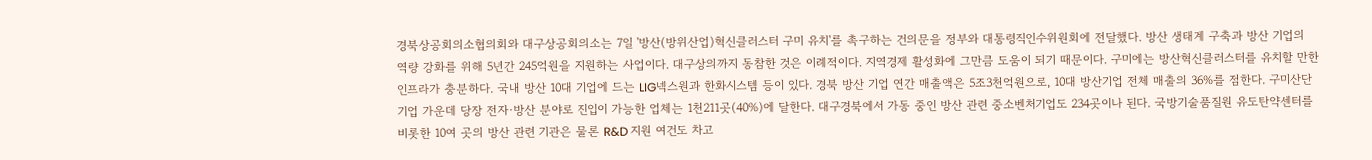경북상공회의소협의회와 대구상공회의소는 7일 '방산(방위산업)혁신클러스터 구미 유치'를 촉구하는 건의문을 정부와 대통령직인수위원회에 전달했다. 방산 생태계 구축과 방산 기업의 역량 강화를 위해 5년간 245억원을 지원하는 사업이다. 대구상의까지 동참한 것은 이례적이다. 지역경제 활성화에 그만큼 도움이 되기 때문이다. 구미에는 방산혁신클러스터를 유치할 만한 인프라가 충분하다. 국내 방산 10대 기업에 드는 LIG넥스원과 한화시스템 등이 있다. 경북 방산 기업 연간 매출액은 5조3천억원으로, 10대 방산기업 전체 매출의 36%를 점한다. 구미산단 기업 가운데 당장 전자·방산 분야로 진입이 가능한 업체는 1천211곳(40%)에 달한다. 대구경북에서 가동 중인 방산 관련 중소벤처기업도 234곳이나 된다. 국방기술품질원 유도탄약센터를 비롯한 10여 곳의 방산 관련 기관은 물론 R&D 지원 여건도 차고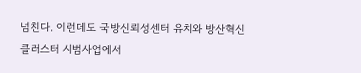넘친다. 이런데도 국방신뢰성센터 유치와 방산혁신클러스터 시범사업에서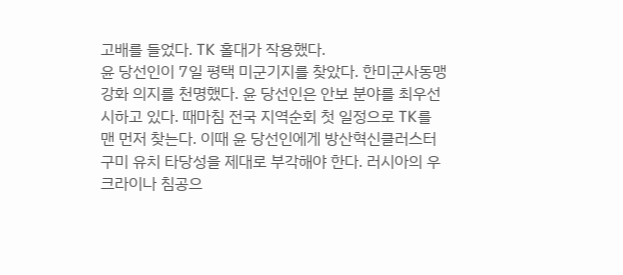고배를 들었다. TK 홀대가 작용했다.
윤 당선인이 7일 평택 미군기지를 찾았다. 한미군사동맹 강화 의지를 천명했다. 윤 당선인은 안보 분야를 최우선시하고 있다. 때마침 전국 지역순회 첫 일정으로 TK를 맨 먼저 찾는다. 이때 윤 당선인에게 방산혁신클러스터 구미 유치 타당성을 제대로 부각해야 한다. 러시아의 우크라이나 침공으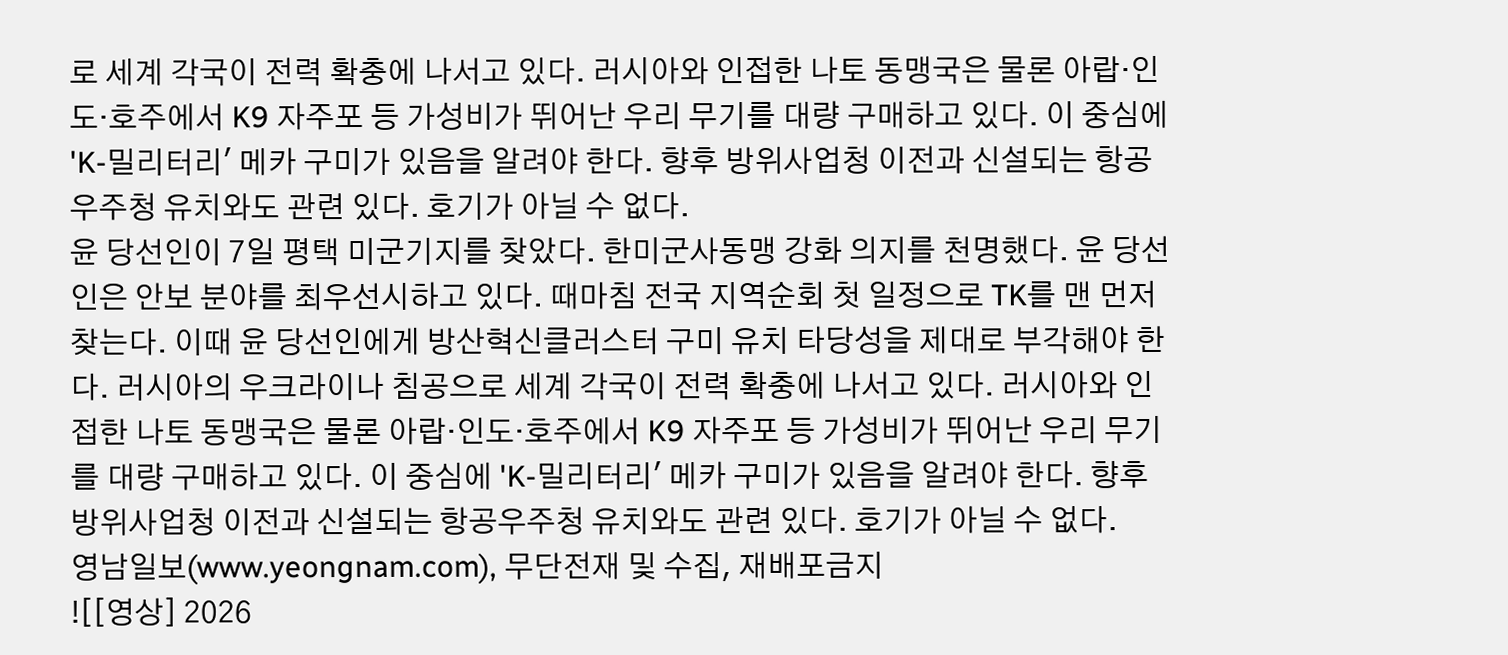로 세계 각국이 전력 확충에 나서고 있다. 러시아와 인접한 나토 동맹국은 물론 아랍·인도·호주에서 K9 자주포 등 가성비가 뛰어난 우리 무기를 대량 구매하고 있다. 이 중심에 'K-밀리터리' 메카 구미가 있음을 알려야 한다. 향후 방위사업청 이전과 신설되는 항공우주청 유치와도 관련 있다. 호기가 아닐 수 없다.
윤 당선인이 7일 평택 미군기지를 찾았다. 한미군사동맹 강화 의지를 천명했다. 윤 당선인은 안보 분야를 최우선시하고 있다. 때마침 전국 지역순회 첫 일정으로 TK를 맨 먼저 찾는다. 이때 윤 당선인에게 방산혁신클러스터 구미 유치 타당성을 제대로 부각해야 한다. 러시아의 우크라이나 침공으로 세계 각국이 전력 확충에 나서고 있다. 러시아와 인접한 나토 동맹국은 물론 아랍·인도·호주에서 K9 자주포 등 가성비가 뛰어난 우리 무기를 대량 구매하고 있다. 이 중심에 'K-밀리터리' 메카 구미가 있음을 알려야 한다. 향후 방위사업청 이전과 신설되는 항공우주청 유치와도 관련 있다. 호기가 아닐 수 없다.
영남일보(www.yeongnam.com), 무단전재 및 수집, 재배포금지
![[영상] 2026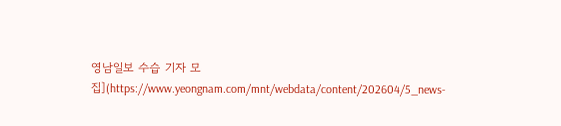영남일보 수습 기자 모집](https://www.yeongnam.com/mnt/webdata/content/202604/5_news-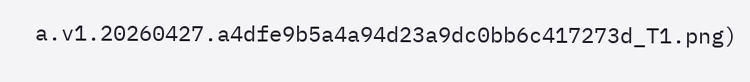a.v1.20260427.a4dfe9b5a4a94d23a9dc0bb6c417273d_T1.png)